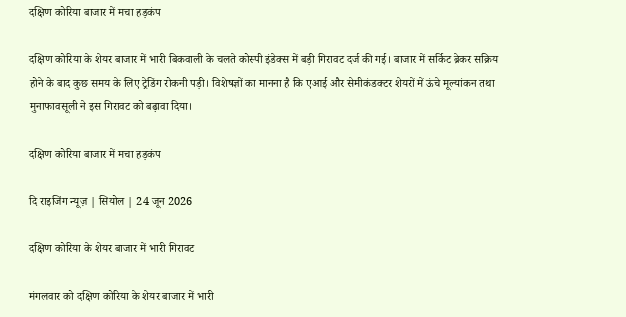दक्षिण कोरिया बाजार में मचा हड़कंप

दक्षिण कोरिया के शेयर बाजार में भारी बिकवाली के चलते कोस्पी इंडेक्स में बड़ी गिरावट दर्ज की गई। बाजार में सर्किट ब्रेकर सक्रिय होने के बाद कुछ समय के लिए ट्रेडिंग रोकनी पड़ी। विशेषज्ञों का मानना है कि एआई और सेमीकंडक्टर शेयरों में ऊंचे मूल्यांकन तथा मुनाफावसूली ने इस गिरावट को बढ़ावा दिया।

दक्षिण कोरिया बाजार में मचा हड़कंप

दि राइजिंग न्यूज़ | सियोल | 24 जून 2026

दक्षिण कोरिया के शेयर बाजार में भारी गिरावट

मंगलवार को दक्षिण कोरिया के शेयर बाजार में भारी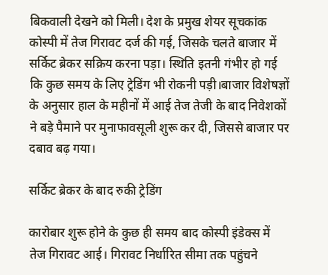बिकवाली देखने को मिली। देश के प्रमुख शेयर सूचकांक कोस्पी में तेज गिरावट दर्ज की गई, जिसके चलते बाजार में सर्किट ब्रेकर सक्रिय करना पड़ा। स्थिति इतनी गंभीर हो गई कि कुछ समय के लिए ट्रेडिंग भी रोकनी पड़ी।बाजार विशेषज्ञों के अनुसार हाल के महीनों में आई तेज तेजी के बाद निवेशकों ने बड़े पैमाने पर मुनाफावसूली शुरू कर दी, जिससे बाजार पर दबाव बढ़ गया।

सर्किट ब्रेकर के बाद रुकी ट्रेडिंग

कारोबार शुरू होने के कुछ ही समय बाद कोस्पी इंडेक्स में तेज गिरावट आई। गिरावट निर्धारित सीमा तक पहुंचने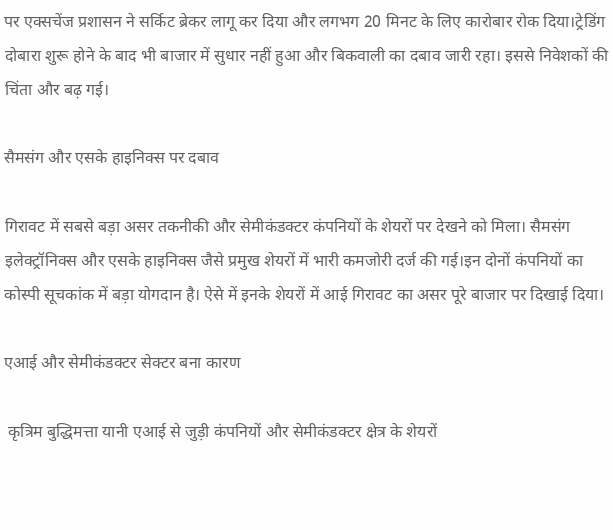पर एक्सचेंज प्रशासन ने सर्किट ब्रेकर लागू कर दिया और लगभग 20 मिनट के लिए कारोबार रोक दिया।ट्रेडिंग दोबारा शुरू होने के बाद भी बाजार में सुधार नहीं हुआ और बिकवाली का दबाव जारी रहा। इससे निवेशकों की चिंता और बढ़ गई।

सैमसंग और एसके हाइनिक्स पर दबाव

गिरावट में सबसे बड़ा असर तकनीकी और सेमीकंडक्टर कंपनियों के शेयरों पर देखने को मिला। सैमसंग इलेक्ट्रॉनिक्स और एसके हाइनिक्स जैसे प्रमुख शेयरों में भारी कमजोरी दर्ज की गई।इन दोनों कंपनियों का कोस्पी सूचकांक में बड़ा योगदान है। ऐसे में इनके शेयरों में आई गिरावट का असर पूरे बाजार पर दिखाई दिया।

एआई और सेमीकंडक्टर सेक्टर बना कारण

 कृत्रिम बुद्धिमत्ता यानी एआई से जुड़ी कंपनियों और सेमीकंडक्टर क्षेत्र के शेयरों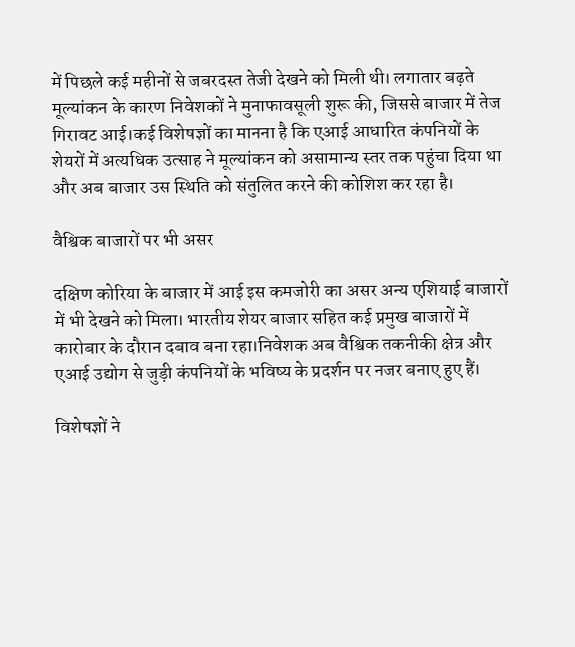में पिछले कई महीनों से जबरदस्त तेजी देखने को मिली थी। लगातार बढ़ते मूल्यांकन के कारण निवेशकों ने मुनाफावसूली शुरू की, जिससे बाजार में तेज गिरावट आई।कई विशेषज्ञों का मानना है कि एआई आधारित कंपनियों के शेयरों में अत्यधिक उत्साह ने मूल्यांकन को असामान्य स्तर तक पहुंचा दिया था और अब बाजार उस स्थिति को संतुलित करने की कोशिश कर रहा है।

वैश्विक बाजारों पर भी असर

दक्षिण कोरिया के बाजार में आई इस कमजोरी का असर अन्य एशियाई बाजारों में भी देखने को मिला। भारतीय शेयर बाजार सहित कई प्रमुख बाजारों में कारोबार के दौरान दबाव बना रहा।निवेशक अब वैश्विक तकनीकी क्षेत्र और एआई उद्योग से जुड़ी कंपनियों के भविष्य के प्रदर्शन पर नजर बनाए हुए हैं।

विशेषज्ञों ने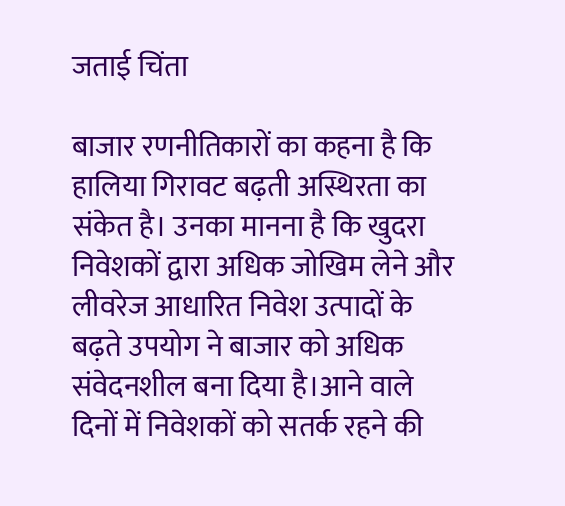जताई चिंता

बाजार रणनीतिकारों का कहना है कि हालिया गिरावट बढ़ती अस्थिरता का संकेत है। उनका मानना है कि खुदरा निवेशकों द्वारा अधिक जोखिम लेने और लीवरेज आधारित निवेश उत्पादों के बढ़ते उपयोग ने बाजार को अधिक संवेदनशील बना दिया है।आने वाले दिनों में निवेशकों को सतर्क रहने की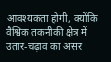आवश्यकता होगी, क्योंकि वैश्विक तकनीकी क्षेत्र में उतार-चढ़ाव का असर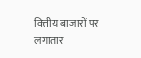वित्तीय बाजारों पर लगातार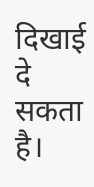दिखाई दे सकता है।